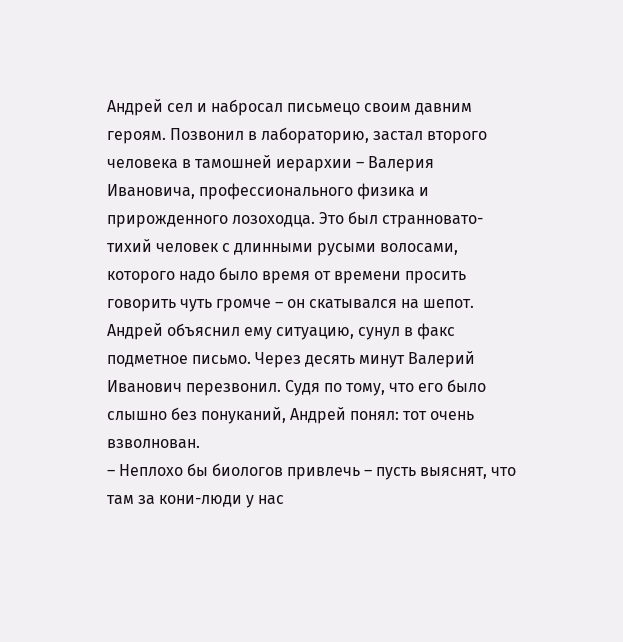Андрей сел и набросал письмецо своим давним героям. Позвонил в лабораторию, застал второго человека в тамошней иерархии – Валерия Ивановича, профессионального физика и прирожденного лозоходца. Это был странновато-тихий человек с длинными русыми волосами, которого надо было время от времени просить говорить чуть громче – он скатывался на шепот.
Андрей объяснил ему ситуацию, сунул в факс подметное письмо. Через десять минут Валерий Иванович перезвонил. Судя по тому, что его было слышно без понуканий, Андрей понял: тот очень взволнован.
– Неплохо бы биологов привлечь – пусть выяснят, что там за кони-люди у нас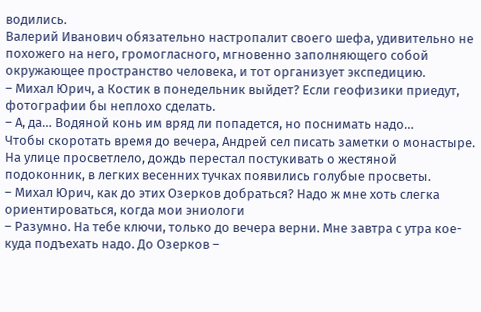водились.
Валерий Иванович обязательно настропалит своего шефа, удивительно не похожего на него, громогласного, мгновенно заполняющего собой окружающее пространство человека, и тот организует экспедицию.
– Михал Юрич, а Костик в понедельник выйдет? Если геофизики приедут, фотографии бы неплохо сделать.
– А, да… Водяной конь им вряд ли попадется, но поснимать надо…
Чтобы скоротать время до вечера, Андрей сел писать заметки о монастыре.
На улице просветлело, дождь перестал постукивать о жестяной подоконник, в легких весенних тучках появились голубые просветы.
– Михал Юрич, как до этих Озерков добраться? Надо ж мне хоть слегка ориентироваться, когда мои эниологи
– Разумно. На тебе ключи, только до вечера верни. Мне завтра с утра кое-куда подъехать надо. До Озерков –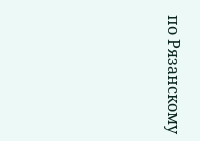по Рязанскому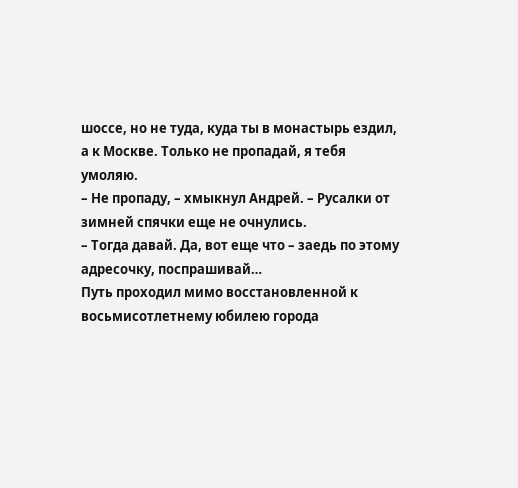шоссе, но не туда, куда ты в монастырь ездил, а к Москве. Только не пропадай, я тебя умоляю.
– Не пропаду, – хмыкнул Андрей. – Русалки от зимней спячки еще не очнулись.
– Тогда давай. Да, вот еще что – заедь по этому адресочку, поспрашивай…
Путь проходил мимо восстановленной к восьмисотлетнему юбилею города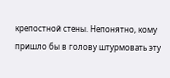крепостной стены. Непонятно, кому пришло бы в голову штурмовать эту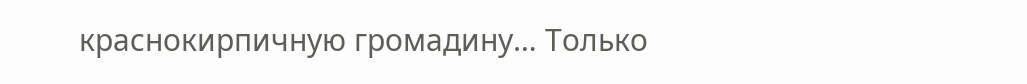краснокирпичную громадину… Только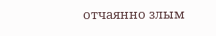отчаянно злым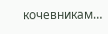кочевникам…